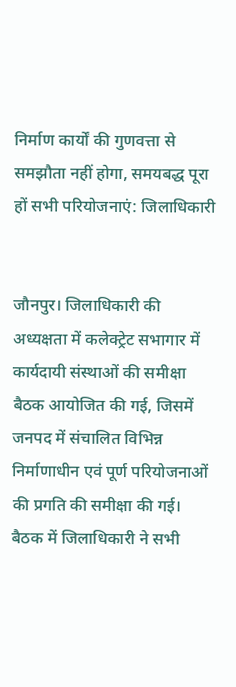निर्माण कार्यों की गुणवत्ता से समझौता नहीं होगा, समयबद्ध पूरा हों सभी परियोजनाएं: जिलाधिकारी


जौनपुर। जिलाधिकारी की अध्यक्षता में कलेक्ट्रेट सभागार में कार्यदायी संस्थाओं की समीक्षा बैठक आयोजित की गई, जिसमें जनपद में संचालित विभिन्न निर्माणाधीन एवं पूर्ण परियोजनाओं की प्रगति की समीक्षा की गई। बैठक में जिलाधिकारी ने सभी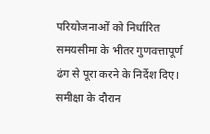परियोजनाओं को निर्धारित समयसीमा के भीतर गुणवत्तापूर्ण ढंग से पूरा करने के निर्देश दिए।
समीक्षा के दौरान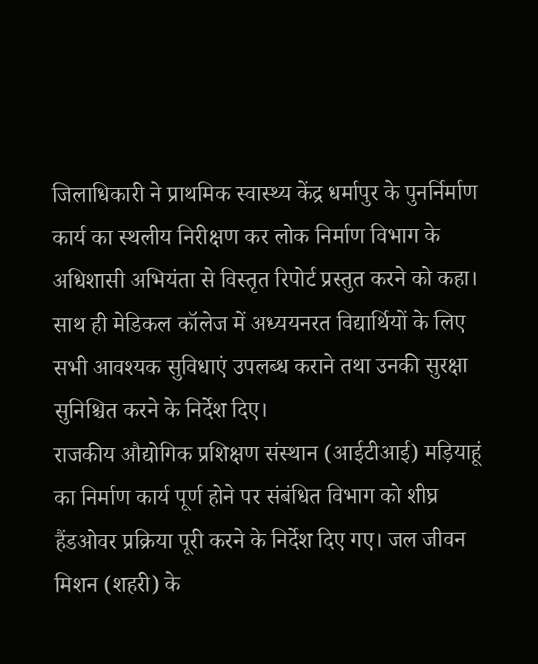जिलाधिकारी ने प्राथमिक स्वास्थ्य केंद्र धर्मापुर के पुनर्निर्माण कार्य का स्थलीय निरीक्षण कर लोक निर्माण विभाग के अधिशासी अभियंता से विस्तृत रिपोर्ट प्रस्तुत करने को कहा। साथ ही मेडिकल कॉलेज में अध्ययनरत विद्यार्थियों के लिए सभी आवश्यक सुविधाएं उपलब्ध कराने तथा उनकी सुरक्षा सुनिश्चित करने के निर्देश दिए।
राजकीय औद्योगिक प्रशिक्षण संस्थान (आईटीआई) मड़ियाहूं का निर्माण कार्य पूर्ण होने पर संबंधित विभाग को शीघ्र हैंडओवर प्रक्रिया पूरी करने के निर्देश दिए गए। जल जीवन मिशन (शहरी) के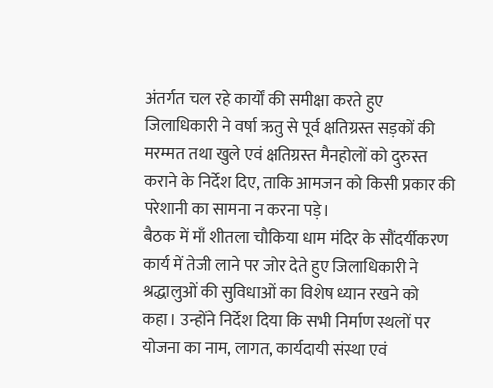अंतर्गत चल रहे कार्यों की समीक्षा करते हुए जिलाधिकारी ने वर्षा ऋतु से पूर्व क्षतिग्रस्त सड़कों की मरम्मत तथा खुले एवं क्षतिग्रस्त मैनहोलों को दुरुस्त कराने के निर्देश दिए, ताकि आमजन को किसी प्रकार की परेशानी का सामना न करना पड़े।
बैठक में माँ शीतला चौकिया धाम मंदिर के सौंदर्यीकरण कार्य में तेजी लाने पर जोर देते हुए जिलाधिकारी ने श्रद्धालुओं की सुविधाओं का विशेष ध्यान रखने को कहा। उन्होंने निर्देश दिया कि सभी निर्माण स्थलों पर योजना का नाम, लागत, कार्यदायी संस्था एवं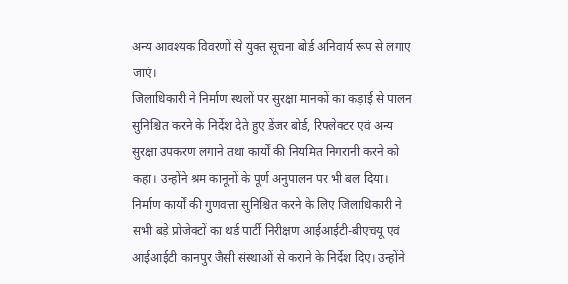अन्य आवश्यक विवरणों से युक्त सूचना बोर्ड अनिवार्य रूप से लगाए जाएं।
जिलाधिकारी ने निर्माण स्थलों पर सुरक्षा मानकों का कड़ाई से पालन सुनिश्चित करने के निर्देश देते हुए डेंजर बोर्ड, रिफ्लेक्टर एवं अन्य सुरक्षा उपकरण लगाने तथा कार्यों की नियमित निगरानी करने को कहा। उन्होंने श्रम कानूनों के पूर्ण अनुपालन पर भी बल दिया।
निर्माण कार्यों की गुणवत्ता सुनिश्चित करने के लिए जिलाधिकारी ने सभी बड़े प्रोजेक्टों का थर्ड पार्टी निरीक्षण आईआईटी-बीएचयू एवं आईआईटी कानपुर जैसी संस्थाओं से कराने के निर्देश दिए। उन्होंने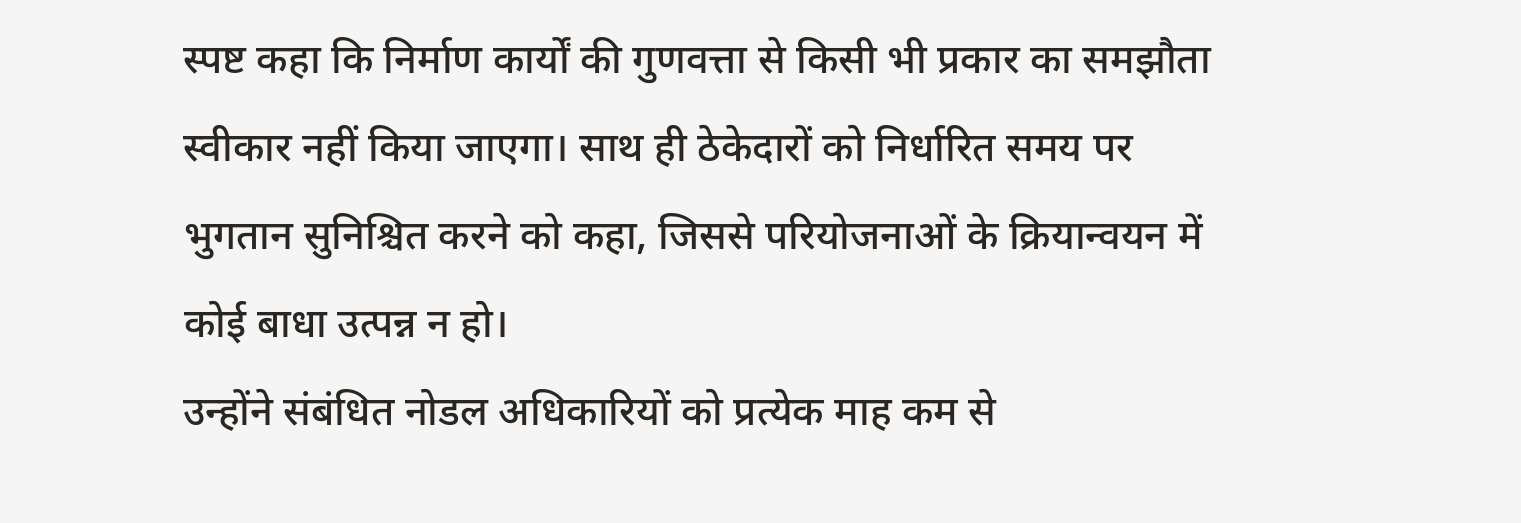स्पष्ट कहा कि निर्माण कार्यों की गुणवत्ता से किसी भी प्रकार का समझौता स्वीकार नहीं किया जाएगा। साथ ही ठेकेदारों को निर्धारित समय पर भुगतान सुनिश्चित करने को कहा, जिससे परियोजनाओं के क्रियान्वयन में कोई बाधा उत्पन्न न हो।
उन्होंने संबंधित नोडल अधिकारियों को प्रत्येक माह कम से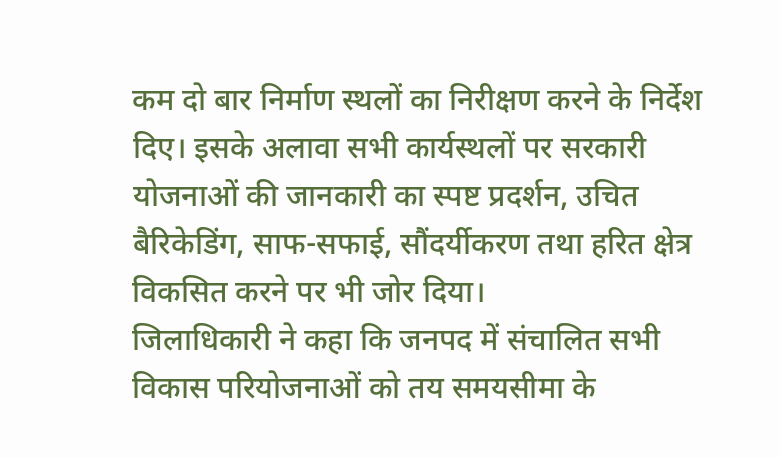कम दो बार निर्माण स्थलों का निरीक्षण करने के निर्देश दिए। इसके अलावा सभी कार्यस्थलों पर सरकारी योजनाओं की जानकारी का स्पष्ट प्रदर्शन, उचित बैरिकेडिंग, साफ-सफाई, सौंदर्यीकरण तथा हरित क्षेत्र विकसित करने पर भी जोर दिया।
जिलाधिकारी ने कहा कि जनपद में संचालित सभी विकास परियोजनाओं को तय समयसीमा के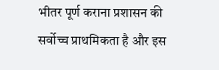भीतर पूर्ण कराना प्रशासन की सर्वोच्च प्राथमिकता है और इस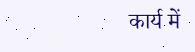कार्य में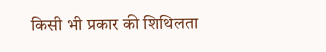किसी भी प्रकार की शिथिलता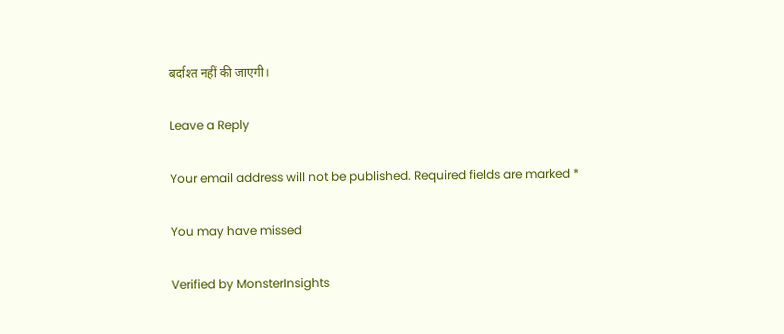बर्दाश्त नहीं की जाएगी।

Leave a Reply

Your email address will not be published. Required fields are marked *

You may have missed

Verified by MonsterInsights